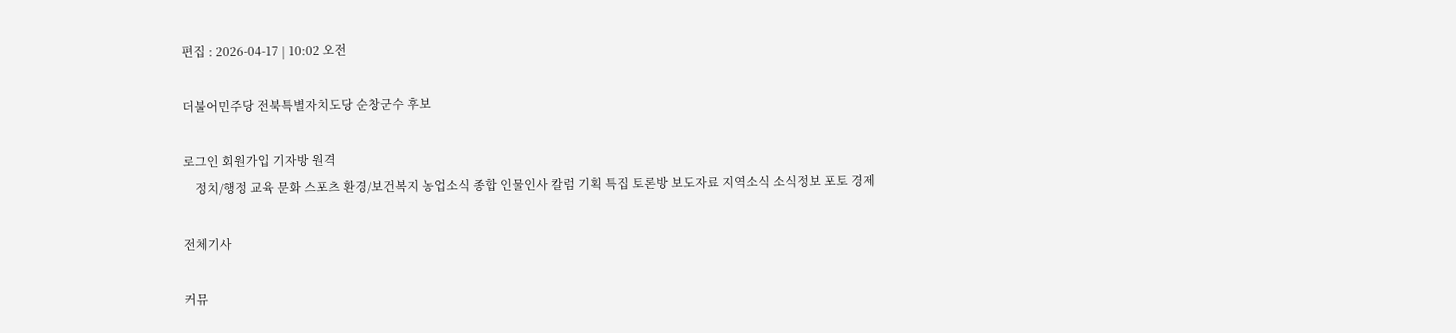편집 : 2026-04-17 | 10:02 오전

더불어민주당 전북특별자치도당 순창군수 후보

로그인 회원가입 기자방 원격
    정치/행정 교육 문화 스포츠 환경/보건복지 농업소식 종합 인물인사 칼럼 기획 특집 토론방 보도자료 지역소식 소식정보 포토 경제

전체기사

커뮤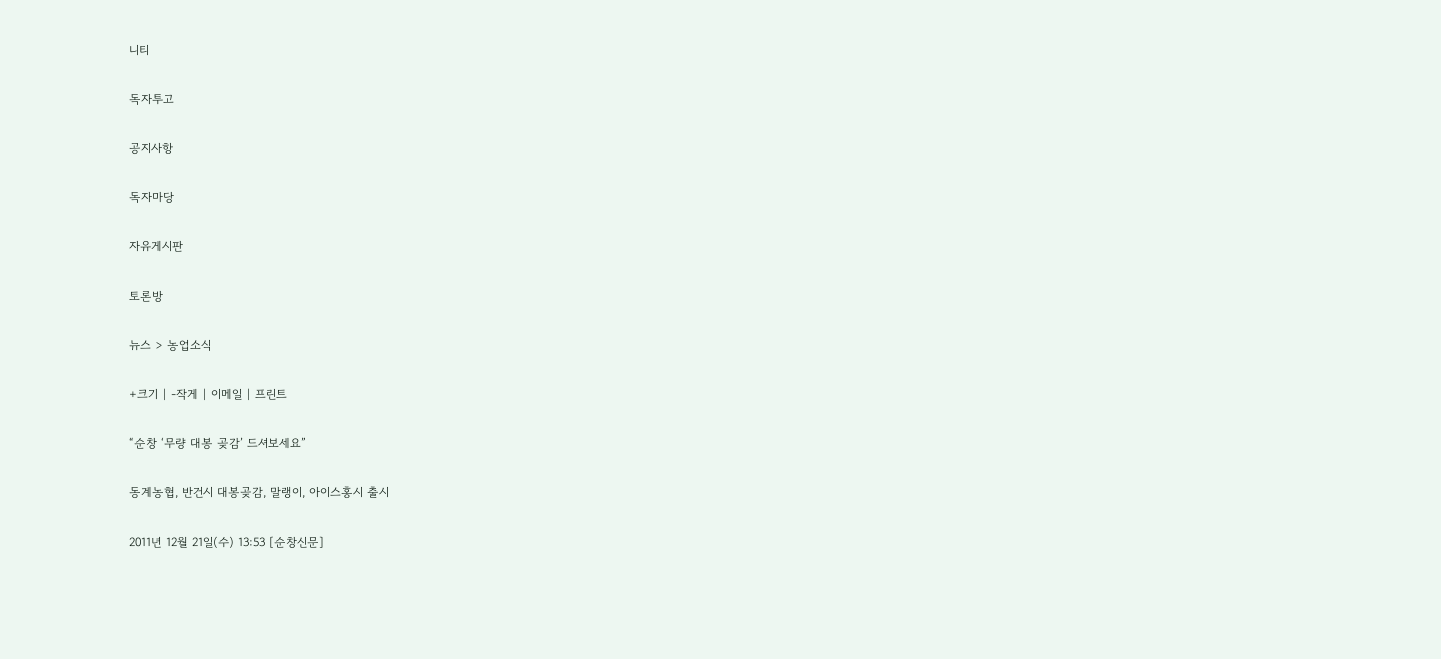니티

독자투고

공지사항

독자마당

자유게시판

토론방

뉴스 > 농업소식

+크기 | -작게 | 이메일 | 프린트

“순창 ‘무량 대봉 곶감’ 드셔보세요”

동계농협, 반건시 대봉곶감, 말랭이, 아이스홍시 출시

2011년 12월 21일(수) 13:53 [순창신문]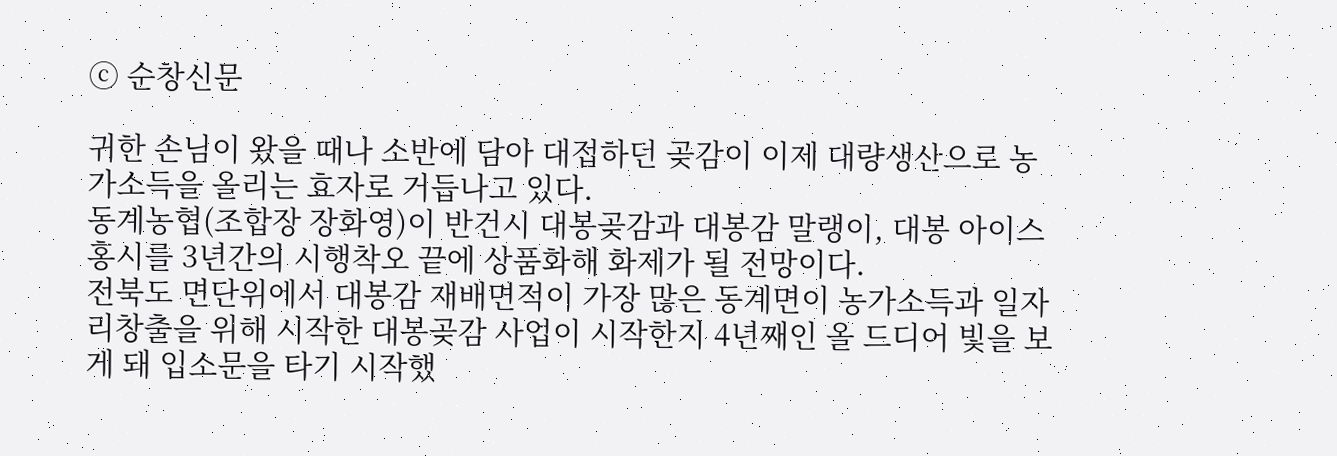ⓒ 순창신문

귀한 손님이 왔을 때나 소반에 담아 대접하던 곶감이 이제 대량생산으로 농가소득을 올리는 효자로 거듭나고 있다.
동계농협(조합장 장화영)이 반건시 대봉곶감과 대봉감 말랭이, 대봉 아이스 홍시를 3년간의 시행착오 끝에 상품화해 화제가 될 전망이다.
전북도 면단위에서 대봉감 재배면적이 가장 많은 동계면이 농가소득과 일자리창출을 위해 시작한 대봉곶감 사업이 시작한지 4년째인 올 드디어 빛을 보게 돼 입소문을 타기 시작했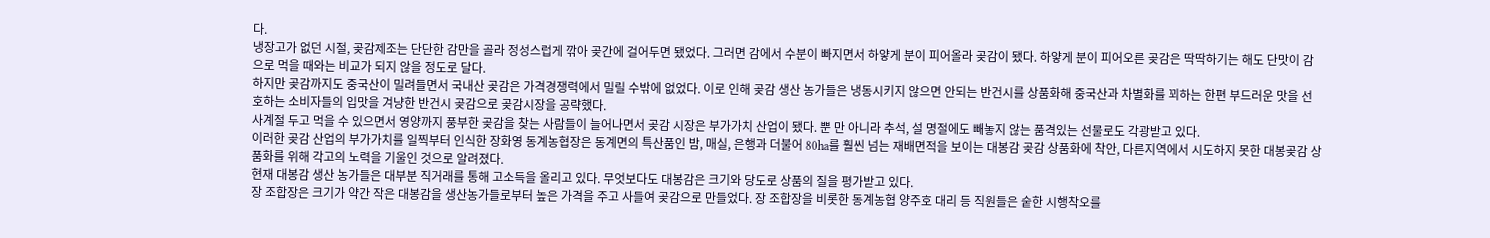다.
냉장고가 없던 시절, 곶감제조는 단단한 감만을 골라 정성스럽게 깎아 곶간에 걸어두면 됐었다. 그러면 감에서 수분이 빠지면서 하얗게 분이 피어올라 곶감이 됐다. 하얗게 분이 피어오른 곶감은 딱딱하기는 해도 단맛이 감으로 먹을 때와는 비교가 되지 않을 정도로 달다.
하지만 곶감까지도 중국산이 밀려들면서 국내산 곶감은 가격경쟁력에서 밀릴 수밖에 없었다. 이로 인해 곶감 생산 농가들은 냉동시키지 않으면 안되는 반건시를 상품화해 중국산과 차별화를 꾀하는 한편 부드러운 맛을 선호하는 소비자들의 입맛을 겨냥한 반건시 곶감으로 곶감시장을 공략했다.
사계절 두고 먹을 수 있으면서 영양까지 풍부한 곶감을 찾는 사람들이 늘어나면서 곶감 시장은 부가가치 산업이 됐다. 뿐 만 아니라 추석, 설 명절에도 빼놓지 않는 품격있는 선물로도 각광받고 있다.
이러한 곶감 산업의 부가가치를 일찍부터 인식한 장화영 동계농협장은 동계면의 특산품인 밤, 매실, 은행과 더불어 80ha를 훨씬 넘는 재배면적을 보이는 대봉감 곶감 상품화에 착안, 다른지역에서 시도하지 못한 대봉곶감 상품화를 위해 각고의 노력을 기울인 것으로 알려졌다.
현재 대봉감 생산 농가들은 대부분 직거래를 통해 고소득을 올리고 있다. 무엇보다도 대봉감은 크기와 당도로 상품의 질을 평가받고 있다.
장 조합장은 크기가 약간 작은 대봉감을 생산농가들로부터 높은 가격을 주고 사들여 곶감으로 만들었다. 장 조합장을 비롯한 동계농협 양주호 대리 등 직원들은 숱한 시행착오를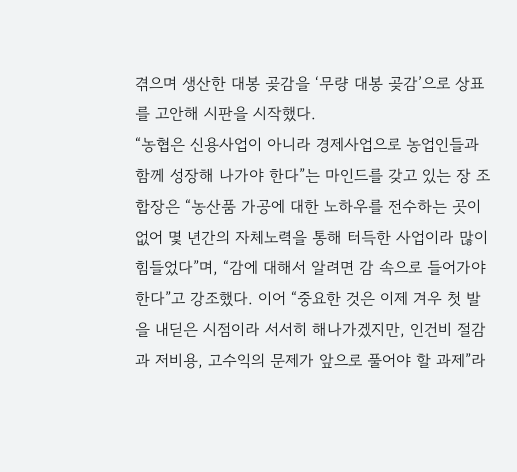겪으며 생산한 대봉 곶감을 ‘무량 대봉 곶감’으로 상표를 고안해 시판을 시작했다.
“농협은 신용사업이 아니라 경제사업으로 농업인들과 함께 성장해 나가야 한다”는 마인드를 갖고 있는 장 조합장은 “농산품 가공에 대한 노하우를 전수하는 곳이 없어 몇 년간의 자체노력을 통해 터득한 사업이라 많이 힘들었다”며, “감에 대해서 알려면 감 속으로 들어가야 한다”고 강조했다. 이어 “중요한 것은 이제 겨우 첫 발을 내딛은 시점이라 서서히 해나가겠지만, 인건비 절감과 저비용, 고수익의 문제가 앞으로 풀어야 할 과제”라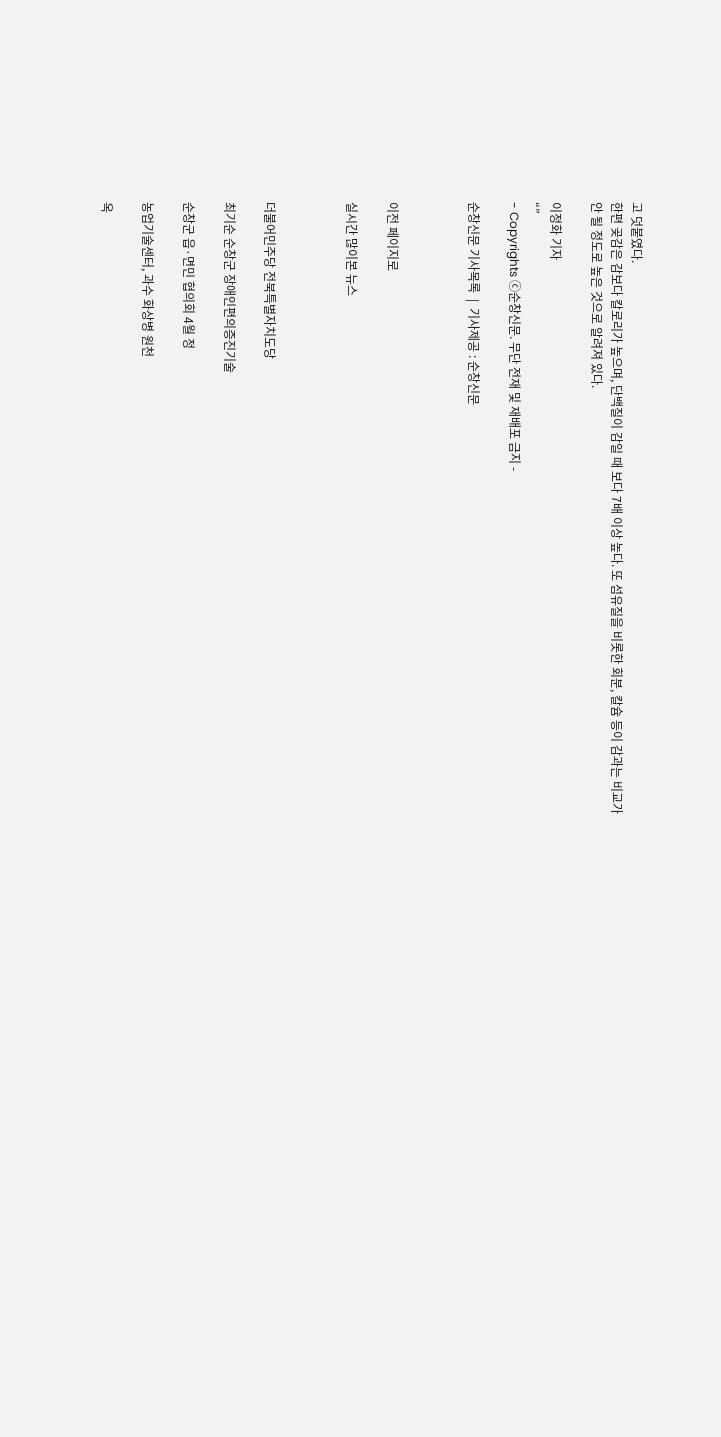고 덧붙였다.
한편 곶감은 감보다 칼로리가 높으며, 단백질이 감일 때 보다 7배 이상 높다. 또 섬유질을 비롯한 회분, 칼슘 등이 감과는 비교가 안 될 정도로 높은 것으로 알려져 있다.

이정화 기자
“”
- Copyrights ⓒ순창신문. 무단 전재 및 재배포 금지 -

순창신문 기사목록  |  기사제공 : 순창신문



이전 페이지로

실시간 많이본 뉴스



더불어민주당 전북특별자치도당

최기순 순창군 장애인편의증진기술

순창군 읍·면민 협의회 4월 정

농업기술센터, 과수 화상병 원천

옥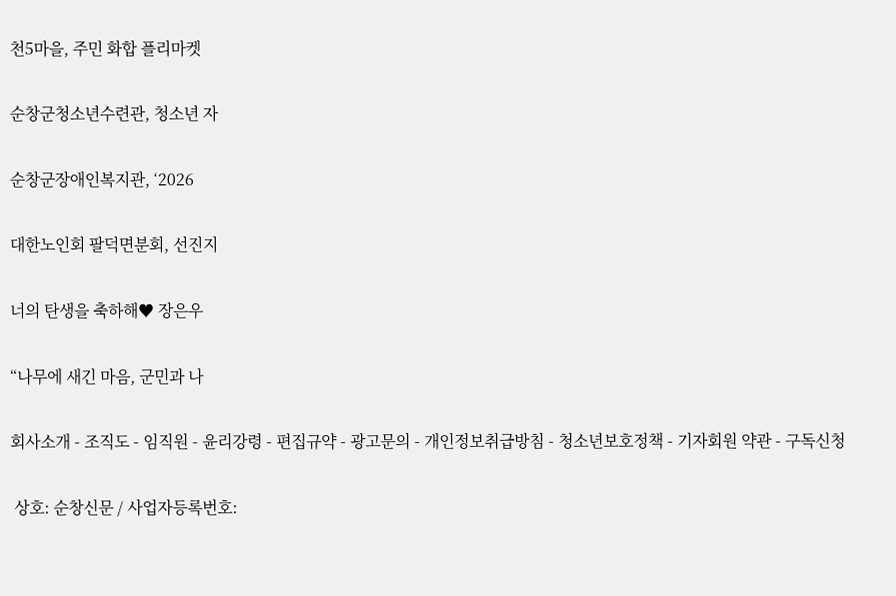천5마을, 주민 화합 플리마켓

순창군청소년수련관, 청소년 자

순창군장애인복지관, ‘2026

대한노인회 팔덕면분회, 선진지

너의 탄생을 축하해♥ 장은우

“나무에 새긴 마음, 군민과 나

회사소개 - 조직도 - 임직원 - 윤리강령 - 편집규약 - 광고문의 - 개인정보취급방침 - 청소년보호정책 - 기자회원 약관 - 구독신청

 상호: 순창신문 / 사업자등록번호: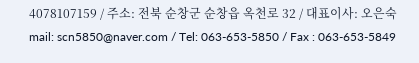4078107159 / 주소: 전북 순창군 순창읍 옥천로 32 / 대표이사: 오은숙
mail: scn5850@naver.com / Tel: 063-653-5850 / Fax : 063-653-5849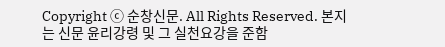Copyright ⓒ 순창신문. All Rights Reserved. 본지는 신문 윤리강령 및 그 실천요강을 준함